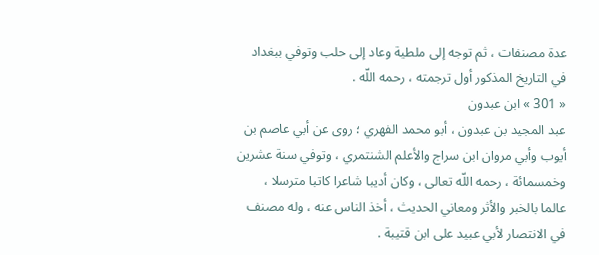عدة مصنفات ، ثم توجه إلى ملطية وعاد إلى حلب وتوفي ببغداد في التاريخ المذكور أول ترجمته ، رحمه اللّه .
« 301 » ابن عبدون
عبد المجيد بن عبدون ، أبو محمد الفهري ؛ روى عن أبي عاصم بن أيوب وأبي مروان ابن سراج والأعلم الشنتمري ، وتوفي سنة عشرين وخمسمائة ، رحمه اللّه تعالى ، وكان أديبا شاعرا كاتبا مترسلا ، عالما بالخبر والأثر ومعاني الحديث ، أخذ الناس عنه ، وله مصنف في الانتصار لأبي عبيد على ابن قتيبة .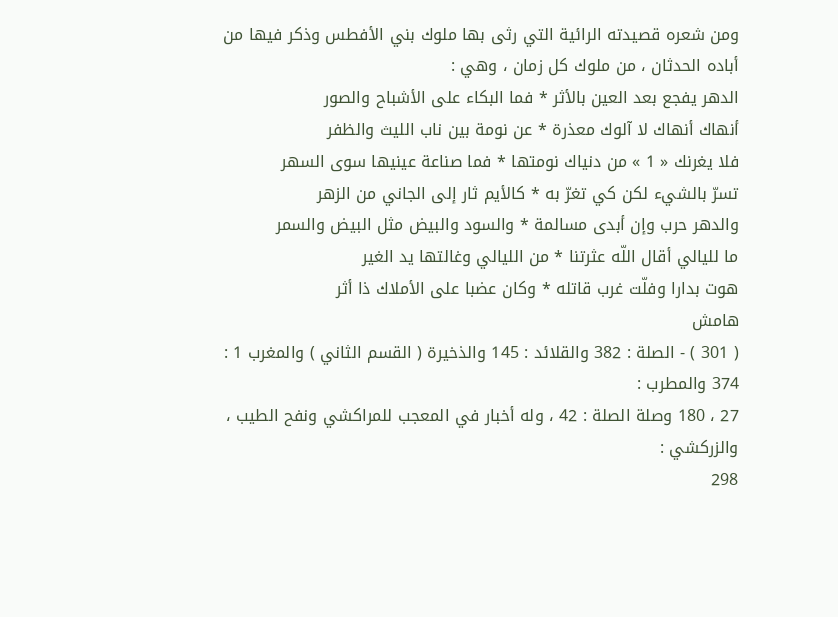ومن شعره قصيدته الرائية التي رثى بها ملوك بني الأفطس وذكر فيها من أباده الحدثان ، من ملوك كل زمان ، وهي :
الدهر يفجع بعد العين بالأثر * فما البكاء على الأشباح والصور
أنهاك أنهاك لا آلوك معذرة * عن نومة بين ناب الليث والظفر
فلا يغرنك « 1 » من دنياك نومتها * فما صناعة عينيها سوى السهر
تسرّ بالشيء لكن كي تغرّ به * كالأيم ثار إلى الجاني من الزهر
والدهر حرب وإن أبدى مسالمة * والسود والبيض مثل البيض والسمر
ما لليالي أقال اللّه عثرتنا * من الليالي وغالتها يد الغير
هوت بدارا وفلّت غرب قاتله * وكان عضبا على الأملاك ذا أثر
هامش
( 301 ) - الصلة : 382 والقلائد : 145 والذخيرة ( القسم الثاني ) والمغرب 1 : 374 والمطرب :
27 ، 180 وصلة الصلة : 42 ، وله أخبار في المعجب للمراكشي ونفح الطيب ، والزركشي :
298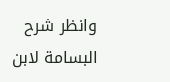وانظر شرح البسامة لابن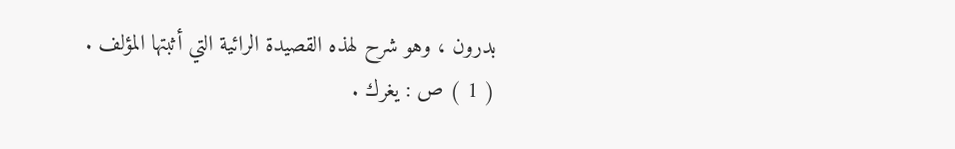بدرون ، وهو شرح لهذه القصيدة الرائية التي أثبتها المؤلف .
( 1 ) ص : يغرك .